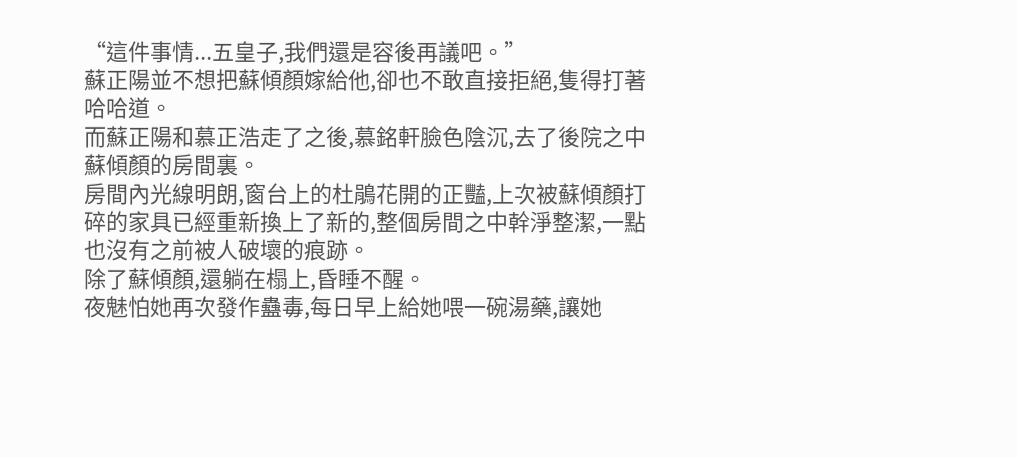“這件事情...五皇子,我們還是容後再議吧。”
蘇正陽並不想把蘇傾顏嫁給他,卻也不敢直接拒絕,隻得打著哈哈道。
而蘇正陽和慕正浩走了之後,慕銘軒臉色陰沉,去了後院之中蘇傾顏的房間裏。
房間內光線明朗,窗台上的杜鵑花開的正豔,上次被蘇傾顏打碎的家具已經重新換上了新的,整個房間之中幹淨整潔,一點也沒有之前被人破壞的痕跡。
除了蘇傾顏,還躺在榻上,昏睡不醒。
夜魅怕她再次發作蠱毒,每日早上給她喂一碗湯藥,讓她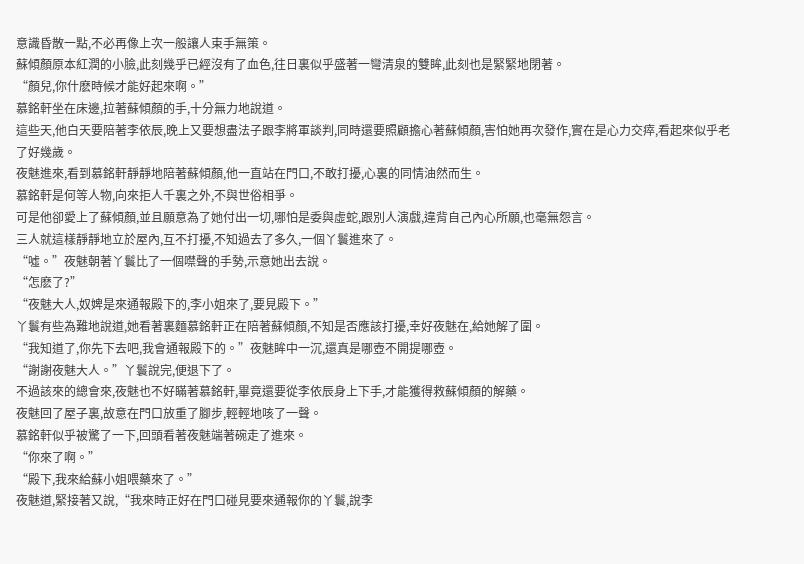意識昏散一點,不必再像上次一般讓人束手無策。
蘇傾顏原本紅潤的小臉,此刻幾乎已經沒有了血色,往日裏似乎盛著一彎清泉的雙眸,此刻也是緊緊地閉著。
“顏兒,你什麽時候才能好起來啊。”
慕銘軒坐在床邊,拉著蘇傾顏的手,十分無力地說道。
這些天,他白天要陪著李依辰,晚上又要想盡法子跟李將軍談判,同時還要照顧擔心著蘇傾顏,害怕她再次發作,實在是心力交瘁,看起來似乎老了好幾歲。
夜魅進來,看到慕銘軒靜靜地陪著蘇傾顏,他一直站在門口,不敢打擾,心裏的同情油然而生。
慕銘軒是何等人物,向來拒人千裏之外,不與世俗相爭。
可是他卻愛上了蘇傾顏,並且願意為了她付出一切,哪怕是委與虛蛇,跟別人演戲,違背自己內心所願,也毫無怨言。
三人就這樣靜靜地立於屋內,互不打擾,不知過去了多久,一個丫鬟進來了。
“噓。”夜魅朝著丫鬟比了一個噤聲的手勢,示意她出去說。
“怎麽了?”
“夜魅大人,奴婢是來通報殿下的,李小姐來了,要見殿下。”
丫鬟有些為難地說道,她看著裏麵慕銘軒正在陪著蘇傾顏,不知是否應該打擾,幸好夜魅在,給她解了圍。
“我知道了,你先下去吧,我會通報殿下的。”夜魅眸中一沉,還真是哪壺不開提哪壺。
“謝謝夜魅大人。”丫鬟說完,便退下了。
不過該來的總會來,夜魅也不好瞞著慕銘軒,畢竟還要從李依辰身上下手,才能獲得救蘇傾顏的解藥。
夜魅回了屋子裏,故意在門口放重了腳步,輕輕地咳了一聲。
慕銘軒似乎被驚了一下,回頭看著夜魅端著碗走了進來。
“你來了啊。”
“殿下,我來給蘇小姐喂藥來了。”
夜魅道,緊接著又說,“我來時正好在門口碰見要來通報你的丫鬟,說李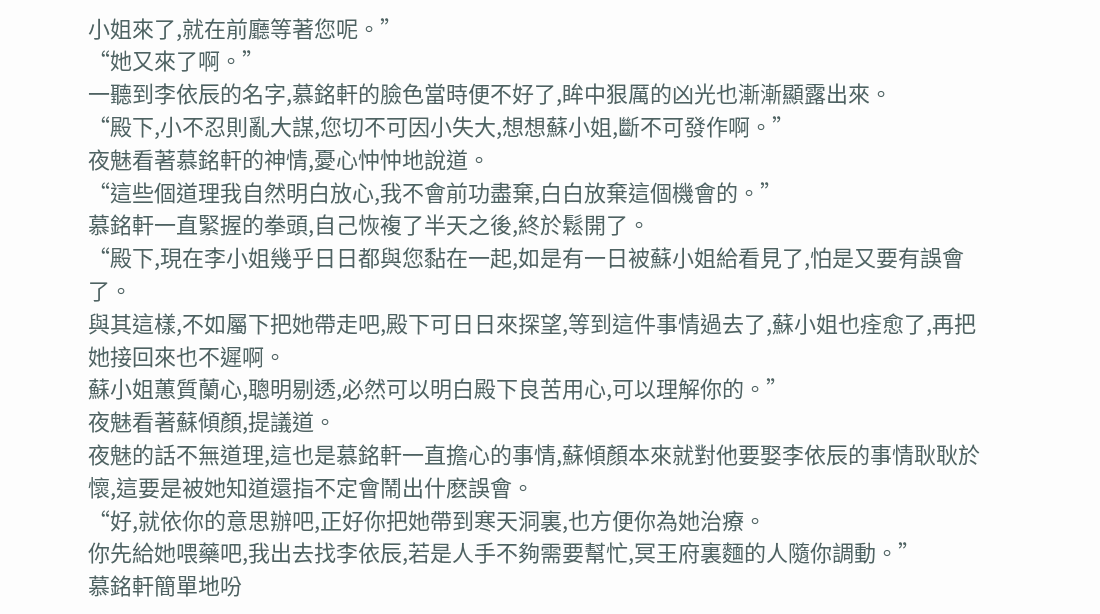小姐來了,就在前廳等著您呢。”
“她又來了啊。”
一聽到李依辰的名字,慕銘軒的臉色當時便不好了,眸中狠厲的凶光也漸漸顯露出來。
“殿下,小不忍則亂大謀,您切不可因小失大,想想蘇小姐,斷不可發作啊。”
夜魅看著慕銘軒的神情,憂心忡忡地說道。
“這些個道理我自然明白放心,我不會前功盡棄,白白放棄這個機會的。”
慕銘軒一直緊握的拳頭,自己恢複了半天之後,終於鬆開了。
“殿下,現在李小姐幾乎日日都與您黏在一起,如是有一日被蘇小姐給看見了,怕是又要有誤會了。
與其這樣,不如屬下把她帶走吧,殿下可日日來探望,等到這件事情過去了,蘇小姐也痊愈了,再把她接回來也不遲啊。
蘇小姐蕙質蘭心,聰明剔透,必然可以明白殿下良苦用心,可以理解你的。”
夜魅看著蘇傾顏,提議道。
夜魅的話不無道理,這也是慕銘軒一直擔心的事情,蘇傾顏本來就對他要娶李依辰的事情耿耿於懷,這要是被她知道還指不定會鬧出什麽誤會。
“好,就依你的意思辦吧,正好你把她帶到寒天洞裏,也方便你為她治療。
你先給她喂藥吧,我出去找李依辰,若是人手不夠需要幫忙,冥王府裏麵的人隨你調動。”
慕銘軒簡單地吩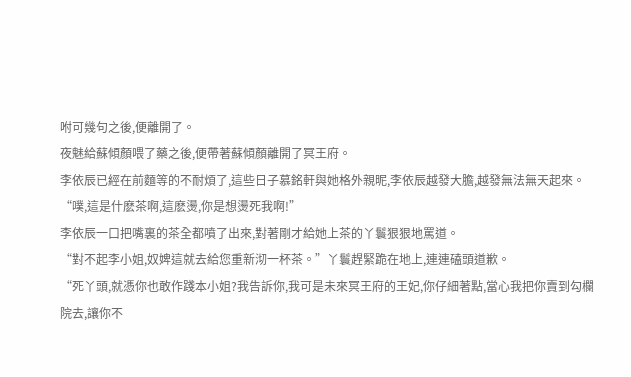咐可幾句之後,便離開了。
夜魅給蘇傾顏喂了藥之後,便帶著蘇傾顏離開了冥王府。
李依辰已經在前麵等的不耐煩了,這些日子慕銘軒與她格外親昵,李依辰越發大膽,越發無法無天起來。
“噗,這是什麽茶啊,這麽燙,你是想燙死我啊!”
李依辰一口把嘴裏的茶全都噴了出來,對著剛才給她上茶的丫鬟狠狠地罵道。
“對不起李小姐,奴婢這就去給您重新沏一杯茶。”丫鬟趕緊跪在地上,連連磕頭道歉。
“死丫頭,就憑你也敢作踐本小姐?我告訴你,我可是未來冥王府的王妃,你仔細著點,當心我把你賣到勾欄院去,讓你不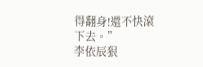得翻身!還不快滾下去。”
李依辰狠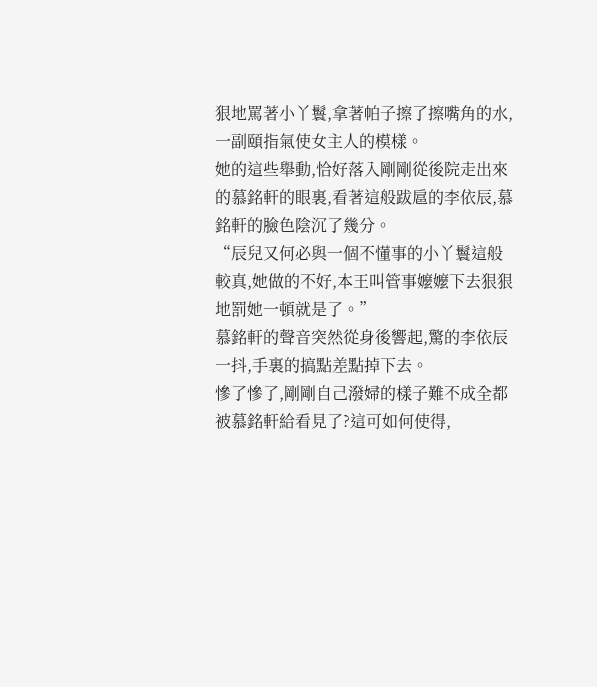狠地罵著小丫鬟,拿著帕子擦了擦嘴角的水,一副頤指氣使女主人的模樣。
她的這些舉動,恰好落入剛剛從後院走出來的慕銘軒的眼裏,看著這般跋扈的李依辰,慕銘軒的臉色陰沉了幾分。
“辰兒又何必與一個不懂事的小丫鬟這般較真,她做的不好,本王叫管事嬤嬤下去狠狠地罰她一頓就是了。”
慕銘軒的聲音突然從身後響起,驚的李依辰一抖,手裏的搞點差點掉下去。
慘了慘了,剛剛自己潑婦的樣子難不成全都被慕銘軒給看見了?這可如何使得,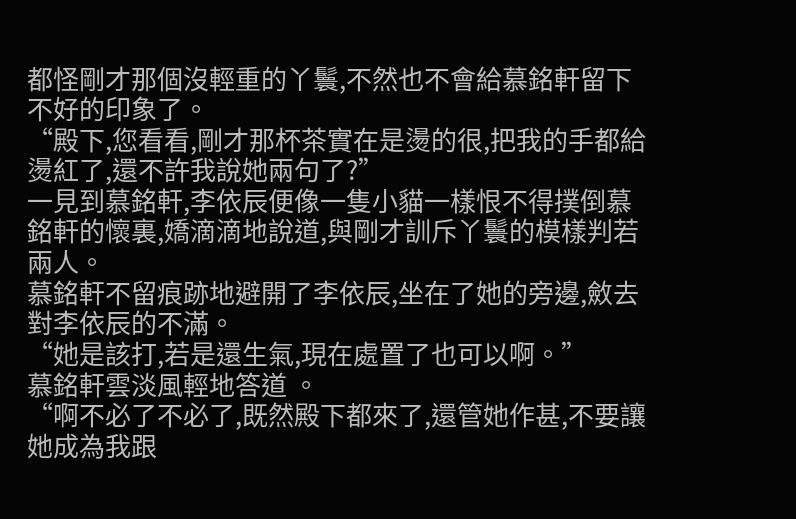都怪剛才那個沒輕重的丫鬟,不然也不會給慕銘軒留下不好的印象了。
“殿下,您看看,剛才那杯茶實在是燙的很,把我的手都給燙紅了,還不許我說她兩句了?”
一見到慕銘軒,李依辰便像一隻小貓一樣恨不得撲倒慕銘軒的懷裏,嬌滴滴地說道,與剛才訓斥丫鬟的模樣判若兩人。
慕銘軒不留痕跡地避開了李依辰,坐在了她的旁邊,斂去對李依辰的不滿。
“她是該打,若是還生氣,現在處置了也可以啊。”
慕銘軒雲淡風輕地答道 。
“啊不必了不必了,既然殿下都來了,還管她作甚,不要讓她成為我跟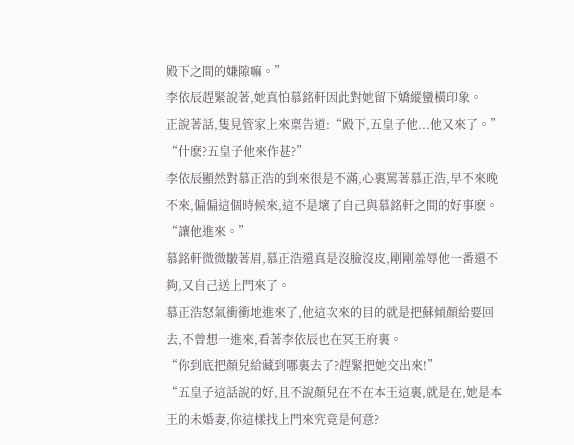殿下之間的嫌隙嘛。”
李依辰趕緊說著,她真怕慕銘軒因此對她留下嬌縱蠻橫印象。
正說著話,隻見管家上來稟告道:“殿下,五皇子他...他又來了。”
“什麽?五皇子他來作甚?”
李依辰顯然對慕正浩的到來很是不滿,心裏罵著慕正浩,早不來晚不來,偏偏這個時候來,這不是壞了自己與慕銘軒之間的好事麽。
“讓他進來。”
慕銘軒微微皺著眉,慕正浩還真是沒臉沒皮,剛剛羞辱他一番還不夠,又自己送上門來了。
慕正浩怒氣衝衝地進來了,他這次來的目的就是把蘇傾顏給要回去,不曾想一進來,看著李依辰也在冥王府裏。
“你到底把顏兒給藏到哪裏去了?趕緊把她交出來!”
“五皇子這話說的好,且不說顏兒在不在本王這裏,就是在,她是本王的未婚妻,你這樣找上門來究竟是何意?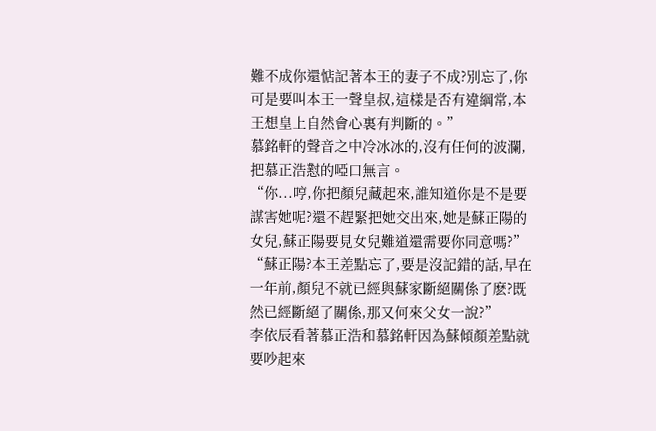難不成你還惦記著本王的妻子不成?別忘了,你可是要叫本王一聲皇叔,這樣是否有違綱常,本王想皇上自然會心裏有判斷的。”
慕銘軒的聲音之中冷冰冰的,沒有任何的波瀾,把慕正浩懟的啞口無言。
“你...哼,你把顏兒藏起來,誰知道你是不是要謀害她呢?還不趕緊把她交出來,她是蘇正陽的女兒,蘇正陽要見女兒難道還需要你同意嗎?”
“蘇正陽?本王差點忘了,要是沒記錯的話,早在一年前,顏兒不就已經與蘇家斷絕關係了麽?既然已經斷絕了關係,那又何來父女一說?”
李依辰看著慕正浩和慕銘軒因為蘇傾顏差點就要吵起來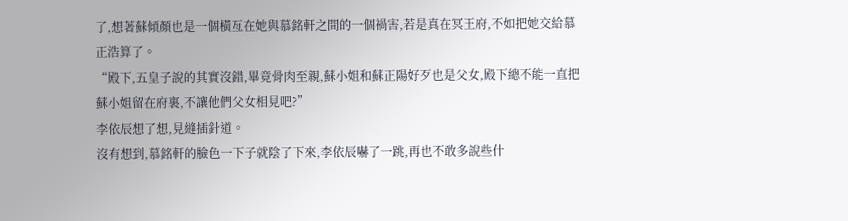了,想著蘇傾顏也是一個橫亙在她與慕銘軒之間的一個禍害,若是真在冥王府,不如把她交給慕正浩算了。
“殿下,五皇子說的其實沒錯,畢竟骨肉至親,蘇小姐和蘇正陽好歹也是父女,殿下總不能一直把蘇小姐留在府裏,不讓他們父女相見吧?”
李依辰想了想,見縫插針道。
沒有想到,慕銘軒的臉色一下子就陰了下來,李依辰嚇了一跳,再也不敢多說些什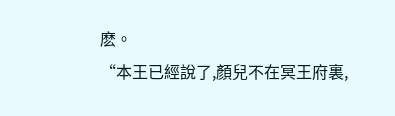麽。
“本王已經說了,顏兒不在冥王府裏,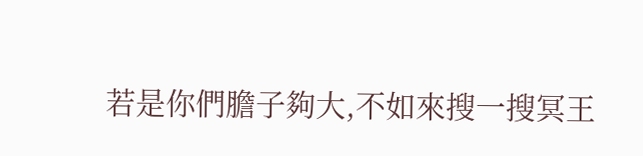若是你們膽子夠大,不如來搜一搜冥王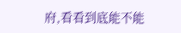府,看看到底能不能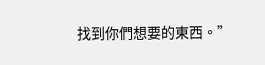找到你們想要的東西。”